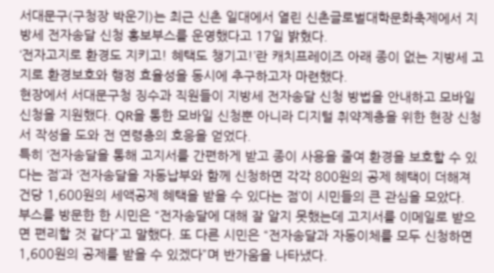서대문구(구청장 박운기)는 최근 신촌 일대에서 열린 신촌글로벌대학문화축제에서 지방세 전자송달 신청 홍보부스를 운영했다고 17일 밝혔다.
‘전자고지로 환경도 지키고! 혜택도 챙기고!’란 캐치프레이즈 아래 종이 없는 지방세 고지로 환경보호와 행정 효율성을 동시에 추구하고자 마련했다.
현장에서 서대문구청 징수과 직원들이 지방세 전자송달 신청 방법을 안내하고 모바일 신청을 지원했다. QR을 통한 모바일 신청뿐 아니라 디지털 취약계층을 위한 현장 신청서 작성을 도와 전 연령층의 호응을 얻었다.
특히 ‘전자송달을 통해 고지서를 간편하게 받고 종이 사용을 줄여 환경을 보호할 수 있다는 점’과 ‘전자송달을 자동납부와 함께 신청하면 각각 800원의 공제 혜택이 더해져 건당 1,600원의 세액공제 혜택을 받을 수 있다는 점’이 시민들의 큰 관심을 모았다.
부스를 방문한 한 시민은 “전자송달에 대해 잘 알지 못했는데 고지서를 이메일로 받으면 편리할 것 같다”고 말했다. 또 다른 시민은 “전자송달과 자동이체를 모두 신청하면 1,600원의 공제를 받을 수 있겠다”며 반가움을 나타냈다.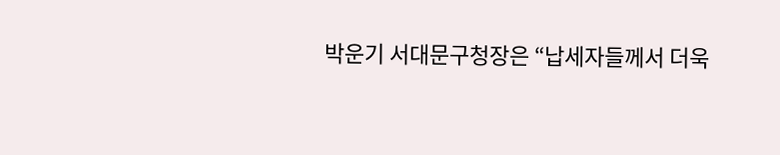박운기 서대문구청장은 “납세자들께서 더욱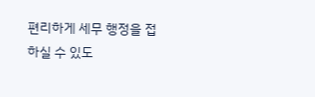편리하게 세무 행정을 접하실 수 있도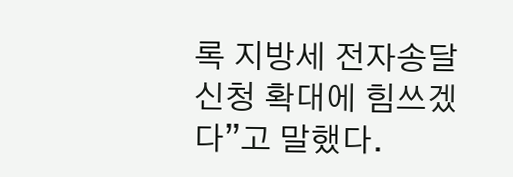록 지방세 전자송달 신청 확대에 힘쓰겠다”고 말했다.